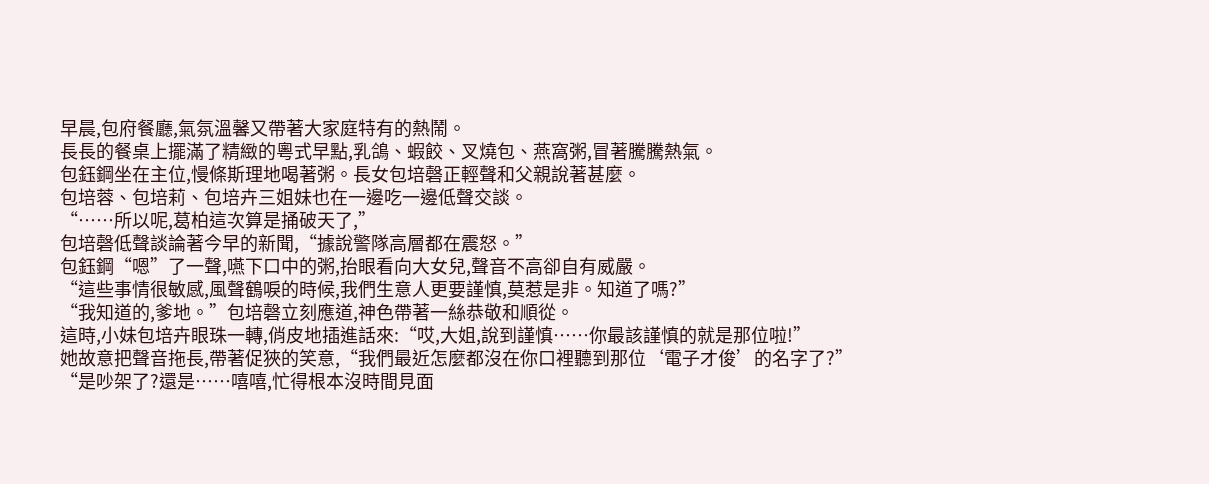早晨,包府餐廳,氣氛溫馨又帶著大家庭特有的熱鬧。
長長的餐桌上擺滿了精緻的粵式早點,乳鴿、蝦餃、叉燒包、燕窩粥,冒著騰騰熱氣。
包鈺鋼坐在主位,慢條斯理地喝著粥。長女包培磬正輕聲和父親說著甚麼。
包培蓉、包培莉、包培卉三姐妹也在一邊吃一邊低聲交談。
“……所以呢,葛柏這次算是捅破天了,”
包培磬低聲談論著今早的新聞,“據說警隊高層都在震怒。”
包鈺鋼“嗯”了一聲,嚥下口中的粥,抬眼看向大女兒,聲音不高卻自有威嚴。
“這些事情很敏感,風聲鶴唳的時候,我們生意人更要謹慎,莫惹是非。知道了嗎?”
“我知道的,爹地。”包培磬立刻應道,神色帶著一絲恭敬和順從。
這時,小妹包培卉眼珠一轉,俏皮地插進話來:“哎,大姐,說到謹慎……你最該謹慎的就是那位啦!”
她故意把聲音拖長,帶著促狹的笑意,“我們最近怎麼都沒在你口裡聽到那位‘電子才俊’的名字了?”
“是吵架了?還是……嘻嘻,忙得根本沒時間見面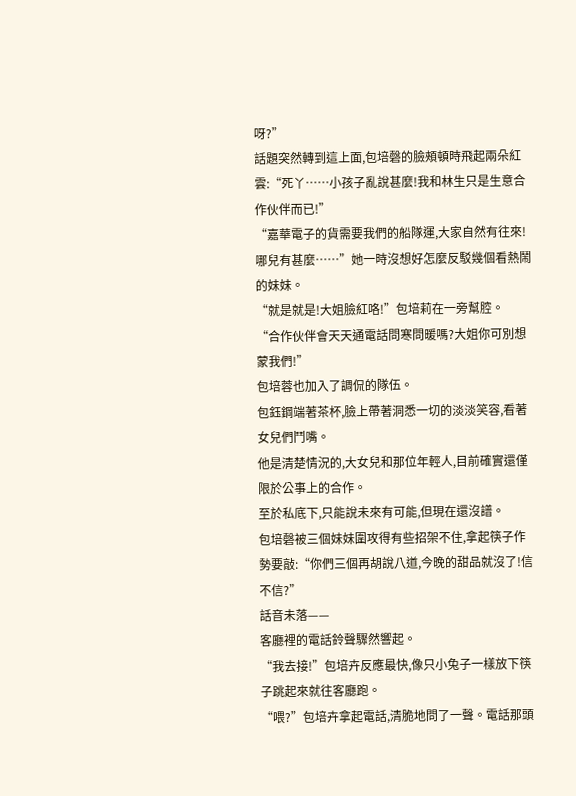呀?”
話題突然轉到這上面,包培磬的臉頰頓時飛起兩朵紅雲:“死丫……小孩子亂說甚麼!我和林生只是生意合作伙伴而已!”
“嘉華電子的貨需要我們的船隊運,大家自然有往來!哪兒有甚麼……”她一時沒想好怎麼反駁幾個看熱鬧的妹妹。
“就是就是!大姐臉紅咯!”包培莉在一旁幫腔。
“合作伙伴會天天通電話問寒問暖嗎?大姐你可別想蒙我們!”
包培蓉也加入了調侃的隊伍。
包鈺鋼端著茶杯,臉上帶著洞悉一切的淡淡笑容,看著女兒們鬥嘴。
他是清楚情況的,大女兒和那位年輕人,目前確實還僅限於公事上的合作。
至於私底下,只能說未來有可能,但現在還沒譜。
包培磬被三個妹妹圍攻得有些招架不住,拿起筷子作勢要敲:“你們三個再胡說八道,今晚的甜品就沒了!信不信?”
話音未落——
客廳裡的電話鈴聲驟然響起。
“我去接!”包培卉反應最快,像只小兔子一樣放下筷子跳起來就往客廳跑。
“喂?”包培卉拿起電話,清脆地問了一聲。電話那頭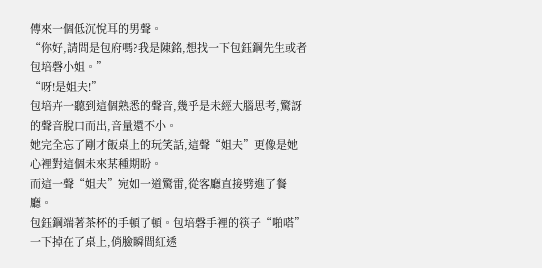傳來一個低沉悅耳的男聲。
“你好,請問是包府嗎?我是陳銘,想找一下包鈺鋼先生或者包培磬小姐。”
“呀!是姐夫!”
包培卉一聽到這個熟悉的聲音,幾乎是未經大腦思考,驚訝的聲音脫口而出,音量還不小。
她完全忘了剛才飯桌上的玩笑話,這聲“姐夫”更像是她心裡對這個未來某種期盼。
而這一聲“姐夫”宛如一道驚雷,從客廳直接劈進了餐廳。
包鈺鋼端著茶杯的手頓了頓。包培磬手裡的筷子“啪嗒”一下掉在了桌上,俏臉瞬間紅透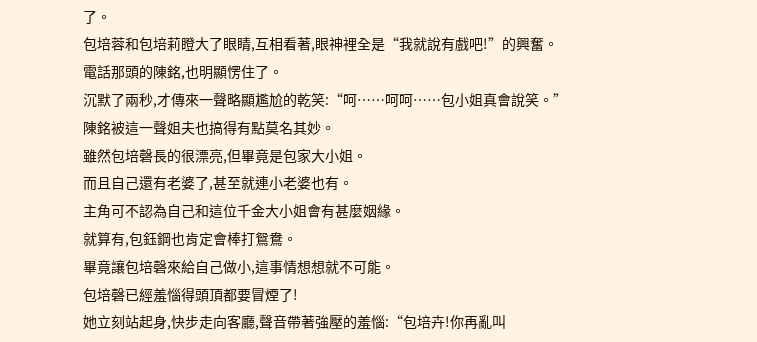了。
包培蓉和包培莉瞪大了眼睛,互相看著,眼神裡全是“我就說有戲吧!”的興奮。
電話那頭的陳銘,也明顯愣住了。
沉默了兩秒,才傳來一聲略顯尷尬的乾笑:“呵……呵呵……包小姐真會說笑。”
陳銘被這一聲姐夫也搞得有點莫名其妙。
雖然包培磬長的很漂亮,但畢竟是包家大小姐。
而且自己還有老婆了,甚至就連小老婆也有。
主角可不認為自己和這位千金大小姐會有甚麼姻緣。
就算有,包鈺鋼也肯定會棒打鴛鴦。
畢竟讓包培磬來給自己做小,這事情想想就不可能。
包培磬已經羞惱得頭頂都要冒煙了!
她立刻站起身,快步走向客廳,聲音帶著強壓的羞惱:“包培卉!你再亂叫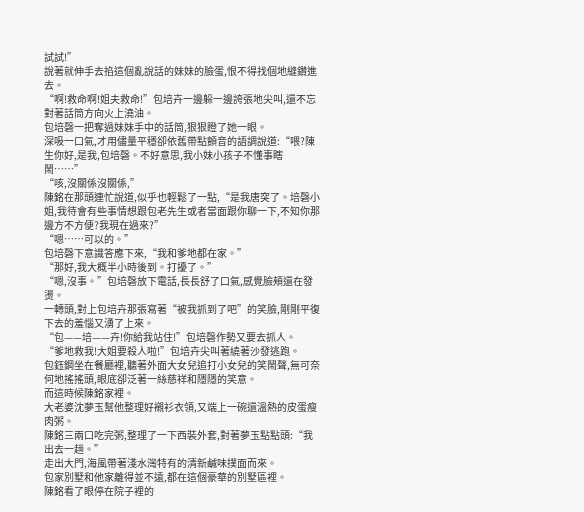試試!”
說著就伸手去掐這個亂說話的妹妹的臉蛋,恨不得找個地縫鑽進去。
“啊!救命啊!姐夫救命!”包培卉一邊躲一邊誇張地尖叫,還不忘對著話筒方向火上澆油。
包培磬一把奪過妹妹手中的話筒,狠狠瞪了她一眼。
深吸一口氣,才用儘量平穩卻依舊帶點顫音的語調說道:“喂?陳生你好,是我,包培磬。不好意思,我小妹小孩子不懂事瞎鬧……”
“咳,沒關係沒關係,”
陳銘在那頭連忙說道,似乎也輕鬆了一點,“是我唐突了。培磬小姐,我待會有些事情想跟包老先生或者當面跟你聊一下,不知你那邊方不方便?我現在過來?”
“嗯……可以的。”
包培磬下意識答應下來,“我和爹地都在家。”
“那好,我大概半小時後到。打擾了。”
“嗯,沒事。”包培磬放下電話,長長舒了口氣,感覺臉頰還在發燙。
一轉頭,對上包培卉那張寫著“被我抓到了吧”的笑臉,剛剛平復下去的羞惱又湧了上來。
“包——培——卉!你給我站住!”包培磬作勢又要去抓人。
“爹地救我!大姐要殺人啦!”包培卉尖叫著繞著沙發逃跑。
包鈺鋼坐在餐廳裡,聽著外面大女兒追打小女兒的笑鬧聲,無可奈何地搖搖頭,眼底卻泛著一絲慈祥和隱隱的笑意。
而這時候陳銘家裡。
大老婆沈夢玉幫他整理好襯衫衣領,又端上一碗還溫熱的皮蛋瘦肉粥。
陳銘三兩口吃完粥,整理了一下西裝外套,對著夢玉點點頭:“我出去一趟。”
走出大門,海風帶著淺水灣特有的清新鹹味撲面而來。
包家別墅和他家離得並不遠,都在這個豪華的別墅區裡。
陳銘看了眼停在院子裡的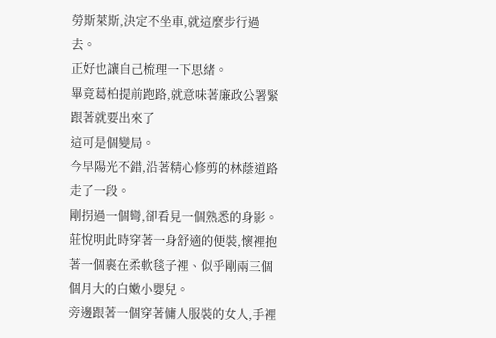勞斯萊斯,決定不坐車,就這麼步行過去。
正好也讓自己梳理一下思緒。
畢竟葛柏提前跑路,就意味著廉政公署緊跟著就要出來了
這可是個變局。
今早陽光不錯,沿著精心修剪的林蔭道路走了一段。
剛拐過一個彎,卻看見一個熟悉的身影。
莊悅明此時穿著一身舒適的便裝,懷裡抱著一個裹在柔軟毯子裡、似乎剛兩三個個月大的白嫩小嬰兒。
旁邊跟著一個穿著傭人服裝的女人,手裡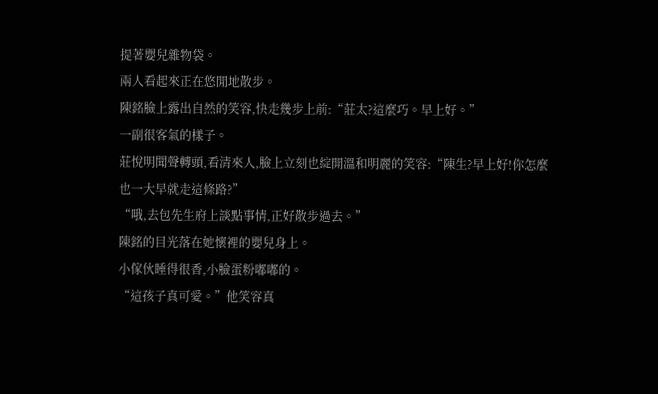提著嬰兒雜物袋。
兩人看起來正在悠閒地散步。
陳銘臉上露出自然的笑容,快走幾步上前:“莊太?這麼巧。早上好。”
一副很客氣的樣子。
莊悅明聞聲轉頭,看清來人,臉上立刻也綻開溫和明麗的笑容:“陳生?早上好!你怎麼也一大早就走這條路?”
“哦,去包先生府上談點事情,正好散步過去。”
陳銘的目光落在她懷裡的嬰兒身上。
小傢伙睡得很香,小臉蛋粉嘟嘟的。
“這孩子真可愛。”他笑容真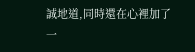誠地道,同時還在心裡加了一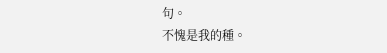句。
不愧是我的種。